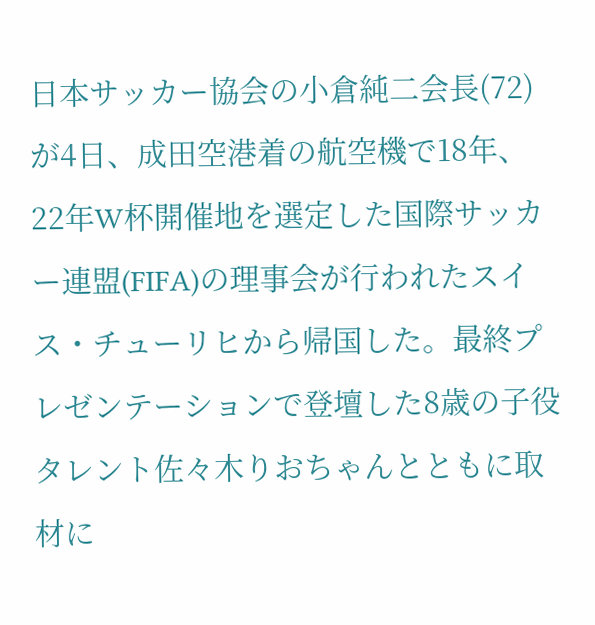日本サッカー協会の小倉純二会長(72)が4日、成田空港着の航空機で18年、22年W杯開催地を選定した国際サッカー連盟(FIFA)の理事会が行われたスイス・チューリヒから帰国した。最終プレゼンテーションで登壇した8歳の子役タレント佐々木りおちゃんとともに取材に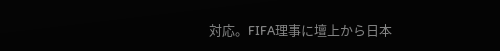対応。FIFA理事に壇上から日本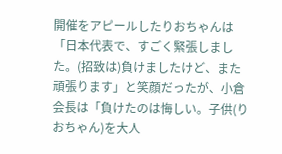開催をアピールしたりおちゃんは「日本代表で、すごく緊張しました。(招致は)負けましたけど、また頑張ります」と笑顔だったが、小倉会長は「負けたのは悔しい。子供(りおちゃん)を大人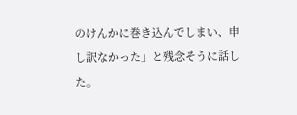のけんかに巻き込んでしまい、申し訳なかった」と残念そうに話した。